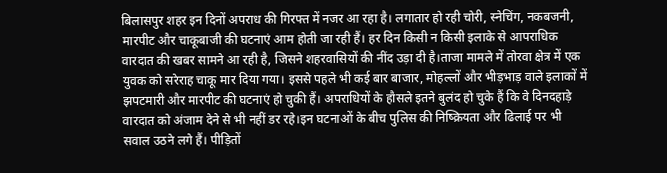बिलासपुर शहर इन दिनों अपराध की गिरफ्त में नजर आ रहा है। लगातार हो रही चोरी, स्नेचिंग, नकबजनी, मारपीट और चाकूबाजी की घटनाएं आम होती जा रही हैं। हर दिन किसी न किसी इलाके से आपराधिक वारदात की खबर सामने आ रही है, जिसने शहरवासियों की नींद उड़ा दी है।ताजा मामले में तोरवा क्षेत्र में एक युवक को सरेराह चाकू मार दिया गया। इससे पहले भी कई बार बाजार, मोहल्लों और भीड़भाड़ वाले इलाकों में झपटमारी और मारपीट की घटनाएं हो चुकी हैं। अपराधियों के हौसले इतने बुलंद हो चुके हैं कि वे दिनदहाड़े वारदात को अंजाम देने से भी नहीं डर रहे।इन घटनाओं के बीच पुलिस की निष्क्रियता और ढिलाई पर भी सवाल उठने लगे हैं। पीड़ितों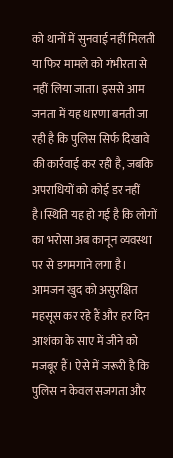को थानों में सुनवाई नहीं मिलती या फिर मामले को गंभीरता से नहीं लिया जाता। इससे आम जनता में यह धारणा बनती जा रही है कि पुलिस सिर्फ दिखावे की कार्रवाई कर रही है, जबकि अपराधियों को कोई डर नहीं है।स्थिति यह हो गई है कि लोगों का भरोसा अब कानून व्यवस्था पर से डगमगाने लगा है। आमजन खुद को असुरक्षित महसूस कर रहे हैं और हर दिन आशंका के साए में जीने को मजबूर हैं। ऐसे में जरूरी है कि पुलिस न केवल सजगता और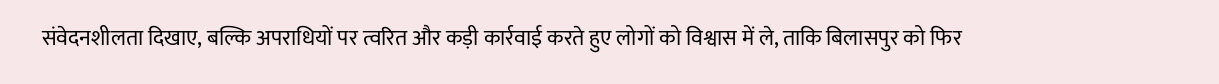संवेदनशीलता दिखाए, बल्कि अपराधियों पर त्वरित और कड़ी कार्रवाई करते हुए लोगों को विश्वास में ले, ताकि बिलासपुर को फिर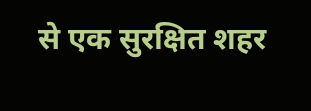से एक सुरक्षित शहर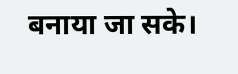बनाया जा सके।